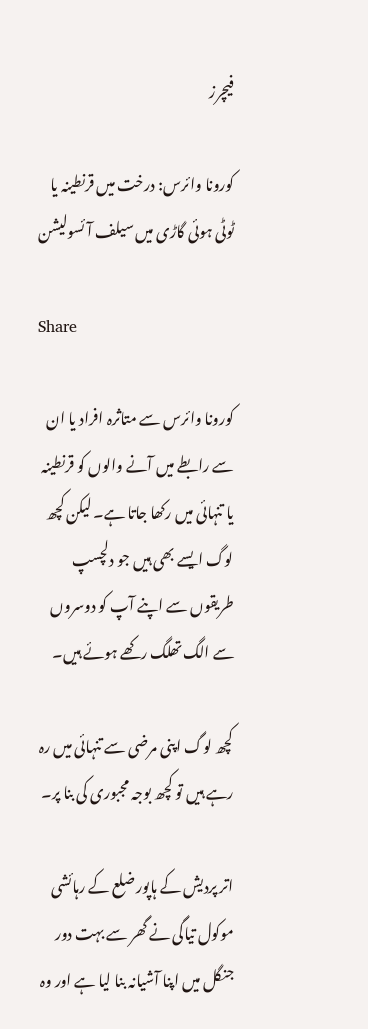فیچرز

کورونا وائرس: درخت میں قرنطینہ یا ٹوٹی ہوئی گاڑی میں سیلف آئسولیشن

Share

کورونا وائرس سے متاثرہ افراد یا ان سے رابطے میں آنے والوں کو قرنطینہ یا تنہائی میں رکھا جاتا ہے۔ لیکن کچھ لوگ ایسے بھی ہیں جو دلچسپ طریقوں سے اپنے آپ کو دوسروں سے الگ تھلگ رکھے ہوئے ہیں۔

کچھ لوگ اپنی مرضی سے تنہائی میں رہ رہے ہیں تو کچھ بوجہ مجبوری کی بنا پر۔

اتر پردیش کے ہاپور ضلع کے رہائشی موکول تیاگی نے گھر سے بہت دور جنگل میں اپنا آشیانہ بنا لیا ہے اور وہ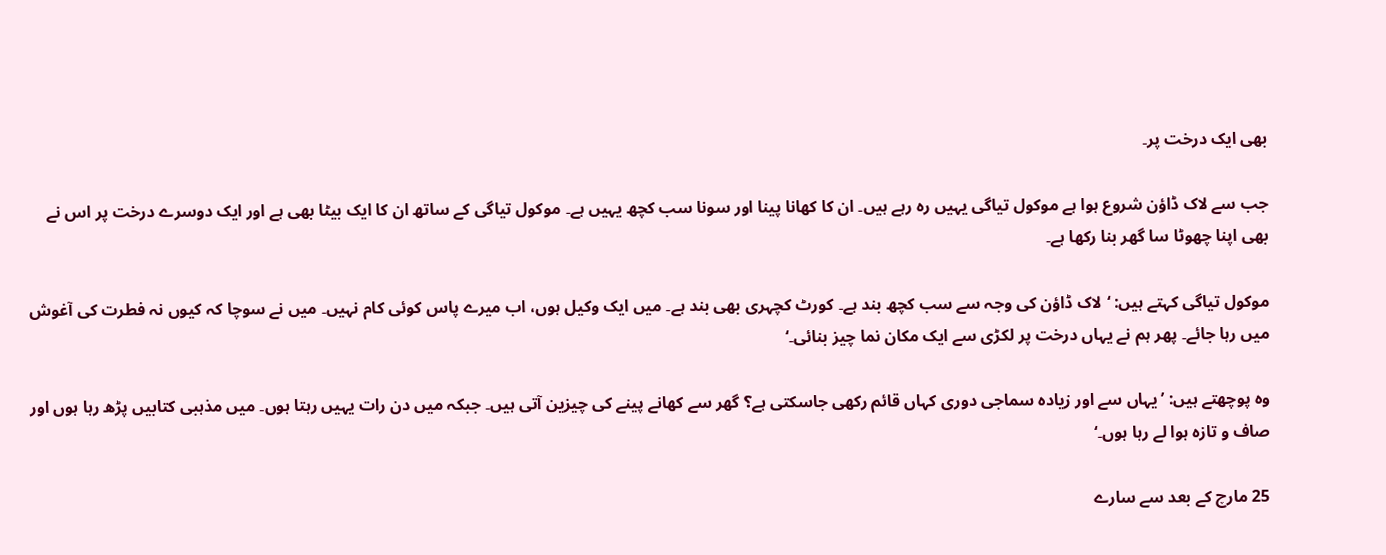بھی ایک درخت پر۔

جب سے لاک ڈاؤن شروع ہوا ہے موکول تیاگی یہیں رہ رہے ہیں۔ ان کا کھانا پینا اور سونا سب کچھ یہیں ہے۔ موکول تیاگی کے ساتھ ان کا ایک بیٹا بھی ہے اور ایک دوسرے درخت پر اس نے بھی اپنا چھوٹا سا گھر بنا رکھا ہے۔

موکول تیاگی کہتے ہیں: ‘لاک ڈاؤن کی وجہ سے سب کچھ بند ہے۔ کورٹ کچہری بھی بند ہے۔ میں ایک وکیل ہوں، اب میرے پاس کوئی کام نہیں۔ میں نے سوچا کہ کیوں نہ فطرت کی آغوش میں رہا جائے۔ پھر ہم نے یہاں درخت پر لکڑی سے ایک مکان نما چیز بنائی۔‘

وہ پوچھتے ہیں: ’یہاں سے اور زیادہ سماجی دوری کہاں قائم رکھی جاسکتی ہے؟ گھر سے کھانے پینے کی چیزین آتی ہیں۔ جبکہ میں دن رات یہیں رہتا ہوں۔ میں مذہبی کتابیں پڑھ رہا ہوں اور صاف و تازہ ہوا لے رہا ہوں۔‘

25 مارچ کے بعد سے سارے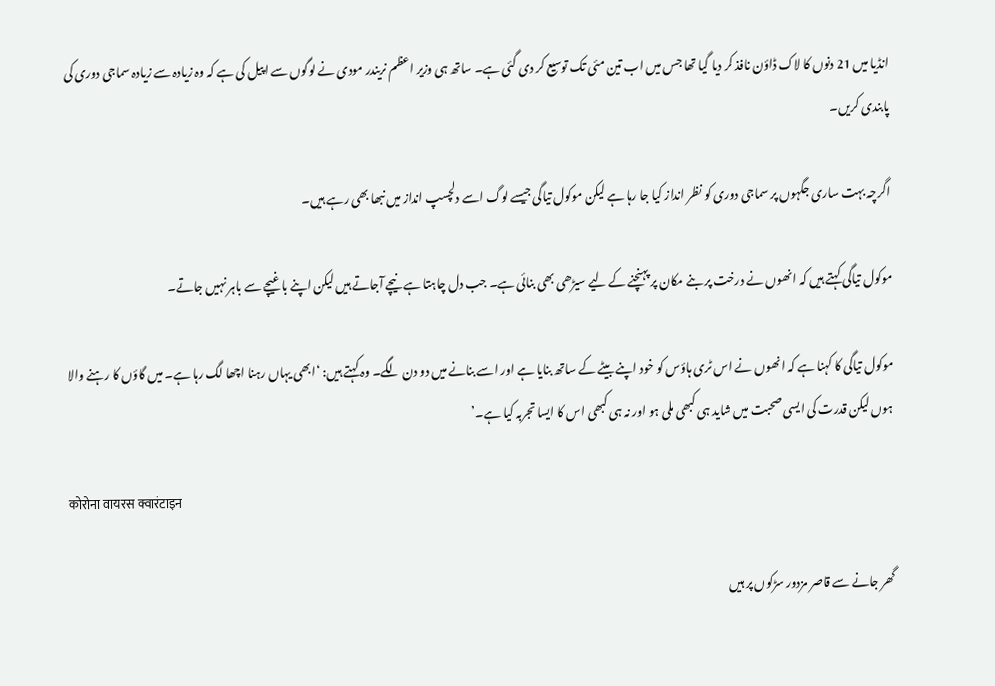انڈیا میں 21 دنوں کا لاک ڈاؤن نافذ کر دیا گیا تھا جس میں اب تین مئی تک توسیع کر دی گئی ہے۔ ساتھ ہی وزیر اعظم نریندر مودی نے لوگوں سے اپیل کی ہے کہ وہ زیادہ سے زیادہ سماجی دوری کی پابندی کریں۔

اگرچہ بہت ساری جگہوں پر سماجی دوری کو نظر انداز کیا جا رہا ہے لیکن موکول تیاگی جیسے لوگ اسے دلچسپ انداز میں نبھا بھی رہے ہیں۔

موکول تیاگی کہتے ہیں کہ انھوں نے درخت پر بنے مکان پر پہنچنے کے لیے سیڑھی بھی بنائی ہے۔ جب دل چاہتا ہے نیچے آجاتے ہیں لیکن اپنے باغیچے سے باہر نہیں جاتے۔

موکول تیاگی کا کہنا ہے کہ انھوں نے اس ٹری ہاؤس کو خود اپنے بیٹے کے ساتھ بنایا ہے اور اسے بنانے میں دو دن لگے۔ وہ کہتے ہیں: ‘ابھی یہاں رہنا اچھا لگ رہا ہے۔ میں گاؤں کا رہنے والا ہوں لیکن قدرت کی ایسی صحبت میں شاید ہی کبھی ملی ہو اور نہ ہی کبھی اس کا ایسا تجربہ کیا ہے۔’

कोरोना वायरस क्वारंटाइन

گھر جانے سے قاصر مزدور سڑکوں پر ہیں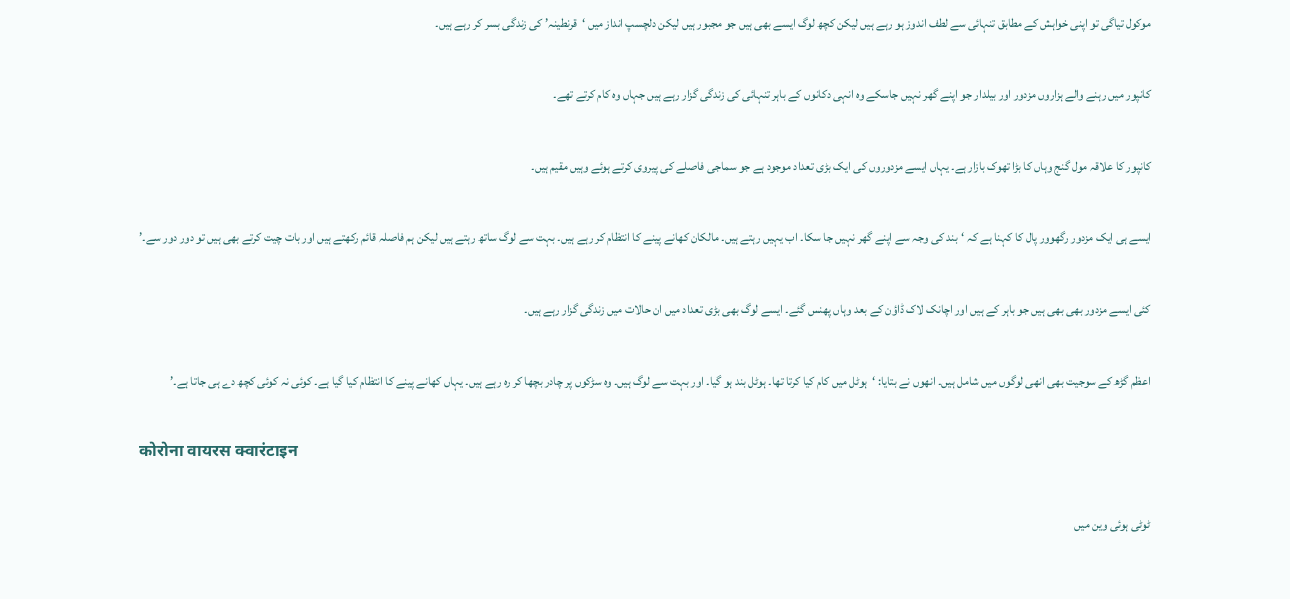موکول تیاگی تو اپنی خواہش کے مطابق تنہائی سے لطف اندوز ہو رہے ہیں لیکن کچھ لوگ ایسے بھی ہیں جو مجبور ہیں لیکن دلچسپ انداز میں ‘قرنطینہ’ کی زندگی بسر کر رہے ہیں۔

کانپور میں رہنے والے ہزاروں مزدور اور بیلدار جو اپنے گھر نہیں جاسکے وہ انہی دکانوں کے باہر تنہائی کی زندگی گزار رہے ہیں جہاں وہ کام کرتے تھے۔

کانپور کا علاقہ مول گنج وہاں کا بڑا تھوک بازار ہے۔ یہاں ایسے مزدوروں کی ایک بڑی تعداد موجود ہے جو سماجی فاصلے کی پیروی کرتے ہوئے وہیں مقیم ہیں۔

ایسے ہی ایک مزدور رگھوور پال کا کہنا ہے کہ ‘بند کی وجہ سے اپنے گھر نہیں جا سکا۔ اب یہیں رہتے ہیں۔ مالکان کھانے پینے کا انتظام کر رہے ہیں۔ بہت سے لوگ ساتھ رہتے ہیں لیکن ہم فاصلہ قائم رکھتے ہیں اور بات چیت کرتے بھی ہیں تو دور دور سے۔’

کئی ایسے مزدور بھی بھی ہیں جو باہر کے ہیں اور اچانک لاک ڈاؤن کے بعد وہاں پھنس گئے۔ ایسے لوگ بھی بڑی تعداد میں ان حالات میں زندگی گزار رہے ہیں۔

اعظم گڑھ کے سوجیت بھی انھی لوگوں میں شامل ہیں۔ انھوں نے بتایا: ‘ہوٹل میں کام کیا کرتا تھا۔ ہوٹل بند ہو گیا۔ اور بہت سے لوگ ہیں۔ وہ سڑکوں پر چادر بچھا کر رہ رہے ہیں۔ یہاں کھانے پینے کا انتظام کیا گیا ہے۔ کوئی نہ کوئی کچھ دے ہی جاتا ہے۔’

कोरोना वायरस क्वारंटाइन

ٹوٹی ہوئی وین میں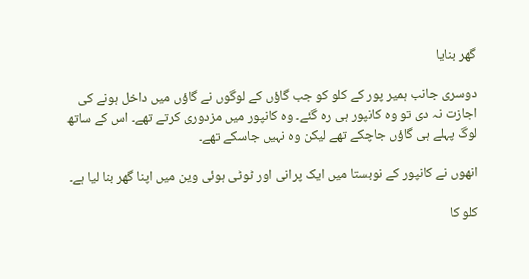گھر بنایا

دوسری جانب ہمیر پور کے کلو کو جب گاؤں کے لوگوں نے گاؤں میں داخل ہونے کی اجازت نہ دی تو وہ کانپور ہی رہ گئے۔ وہ کانپور میں مزدوری کرتے تھے۔ اس کے ساتھ لوگ پہلے ہی گاؤں جاچکے تھے لیکن وہ نہیں جاسکے تھے۔

انھوں نے کانپور کے نوبستا میں ایک پرانی اور ٹوٹی ہوئی وین میں اپنا گھر بنا لیا ہے۔

کلو کا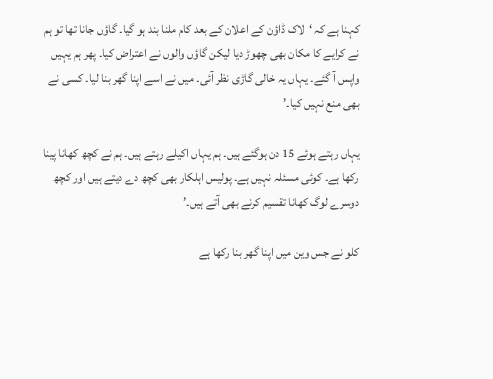کہنا ہے کہ ‘لاک ڈاؤن کے اعلان کے بعد کام ملنا بند ہو گیا۔ گاؤں جانا تھا تو ہم نے کرایے کا مکان بھی چھوڑ دیا لیکن گاؤں والوں نے اعتراض کیا۔ پھر ہم یہیں واپس آ گئے۔ یہاں یہ خالی گاڑی نظر آئی۔ میں نے اسے اپنا گھر بنا لیا۔ کسی نے بھی منع نہیں کیا۔’

یہاں رہتے ہوئے 15 دن ہوگئے ہیں۔ ہم یہاں اکیلے رہتے ہیں۔ ہم نے کچھ کھانا پینا رکھا ہے۔ کوئی مسئلہ نہیں ہے۔ پولیس اہلکار بھی کچھ دے دیتے ہیں اور کچھ دوسرے لوگ کھانا تقسیم کرنے بھی آتے ہیں۔’

کلو نے جس وین میں اپنا گھر بنا رکھا ہے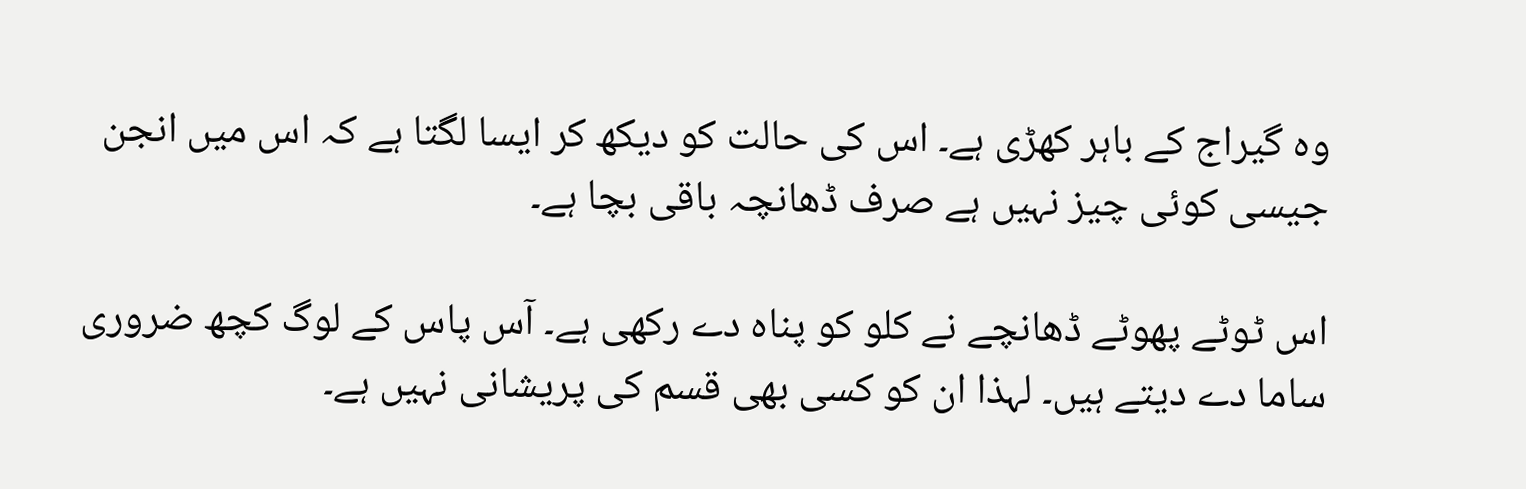وہ گیراج کے باہر کھڑی ہے۔ اس کی حالت کو دیکھ کر ایسا لگتا ہے کہ اس میں انجن جیسی کوئی چیز نہیں ہے صرف ڈھانچہ باقی بچا ہے۔

اس ٹوٹے پھوٹے ڈھانچے نے کلو کو پناہ دے رکھی ہے۔ آس پاس کے لوگ کچھ ضروری ساما دے دیتے ہیں۔ لہذا ان کو کسی بھی قسم کی پریشانی نہیں ہے۔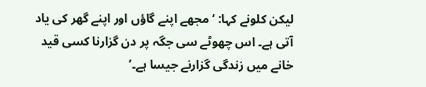لیکن کلونے کہا: ‘مجھے اپنے گاؤں اور اپنے گھر کی یاد آتی ہے۔ اس چھوٹے سی جگہ پر دن گزارنا کسی قید خانے میں زندگی گزارنے جیسا ہے۔’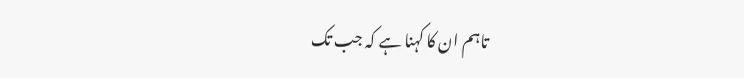تاہم ان کا کہنا ہے کہ جب تک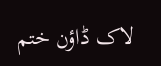لاک ڈاؤن ختم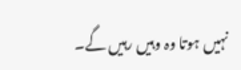نہیں ہوتا وہ وہیں رہیں گے۔